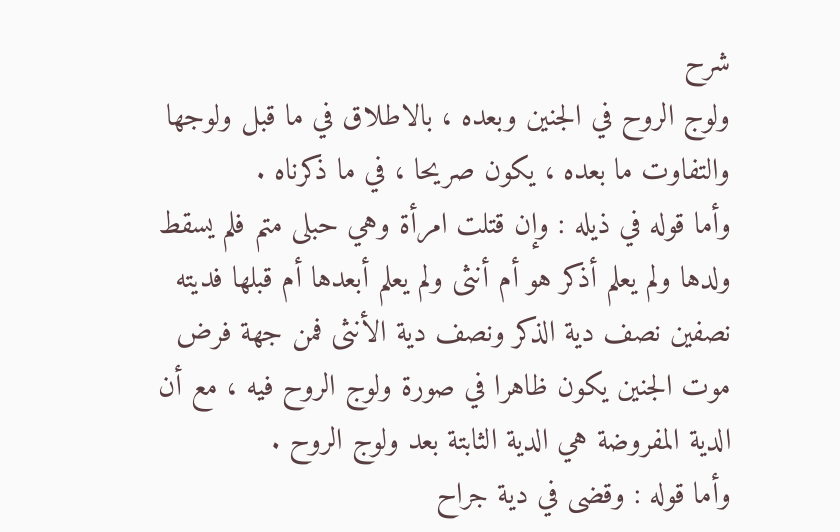شرح
ولوج الروح في الجنين وبعده ، بالاطلاق في ما قبل ولوجها والتفاوت ما بعده ، يكون صريحا ، في ما ذكرناه .
وأما قوله في ذيله : وإن قتلت امرأة وهي حبلى متم فلم يسقط ولدها ولم يعلم أذكر هو أم أنثى ولم يعلم أبعدها أم قبلها فديته نصفين نصف دية الذكر ونصف دية الأنثى فمن جهة فرض موت الجنين يكون ظاهرا في صورة ولوج الروح فيه ، مع أن الدية المفروضة هي الدية الثابتة بعد ولوج الروح .
وأما قوله : وقضى في دية جراح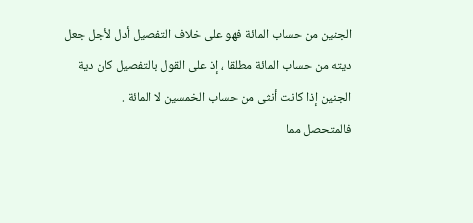الجنين من حساب المائة فهو على خلاف التفصيل أدل لأجل جعل ديته من حساب المائة مطلقا ، إذ على القول بالتفصيل كان دية الجنين إذا كانت أنثى من حساب الخمسين لا المائة .
فالمتحصل مما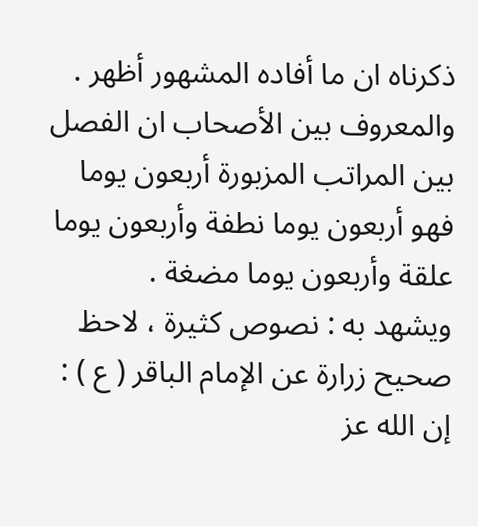ذكرناه ان ما أفاده المشهور أظهر .
والمعروف بين الأصحاب ان الفصل بين المراتب المزبورة أربعون يوما فهو أربعون يوما نطفة وأربعون يوما علقة وأربعون يوما مضغة .
ويشهد به : نصوص كثيرة ، لاحظ صحيح زرارة عن الإمام الباقر ( ع ) : إن الله عز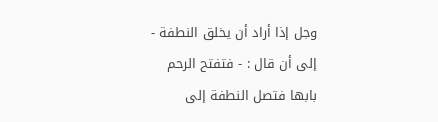وجل إذا أراد أن يخلق النطفة - إلى أن قال : - فتفتح الرحم بابها فتصل النطفة إلى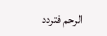الرحم فتردد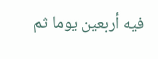فيه أربعين يوما ثم